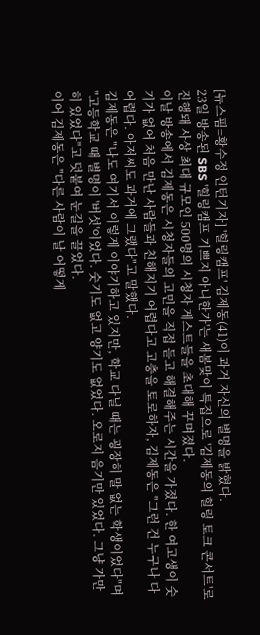[뉴스핌=황수정 인턴기자] '힐링캠프' 김제동(41)이 과거 자신의 별명을 밝혔다.
23일 방송된 SBS '힐링캠프 기쁘지 아니한가'는 새봄맞이 특집으로 '김제동의 힐링 토크 콘서트'로 진행돼 사상 최대 규모인 500명의 시청자 게스트들을 초대해 꾸며졌다.
이날 방송에서 김제동은 시청자들의 고민을 직접 듣고 해결해주는 시간을 가졌다. 한 여고생이 숫기가 없어 처음 만난 사람들과 친해지기 어렵다고 고충을 토로하자, 김제동은 "그런 건 누구나 다 어렵다. 아저씨도 과거에 그랬다"고 말했다.
김제동은 "나도 여기서 이렇게 이야기하고 있지만, 학교 다닐 때는 굉장히 말 없는 학생이었다"며 "고등학교 때 별명이 '버섯'이었다. 숫기도 없고 양기도 없었다. 오로지 음기만 있었다. 그냥 가만히 있었다"고 덧붙여 눈길을 끌었다.
이어 김제동은 "다른 사람이 날 어떻게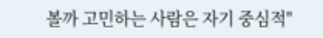볼까 고민하는 사람은 자기 중심적"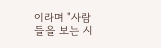이라며 "사람들을 보는 시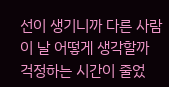선이 생기니까 다른 사람이 날 어떻게 생각할까 걱정하는 시간이 줄었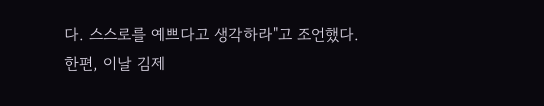다. 스스로를 예쁘다고 생각하라"고 조언했다.
한편, 이날 김제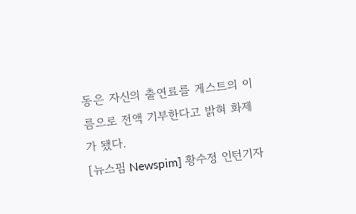동은 자신의 출연료를 게스트의 이름으로 전액 기부한다고 밝혀 화제가 됐다.
[뉴스핌 Newspim] 황수정 인턴기자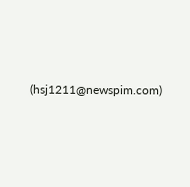(hsj1211@newspim.com)